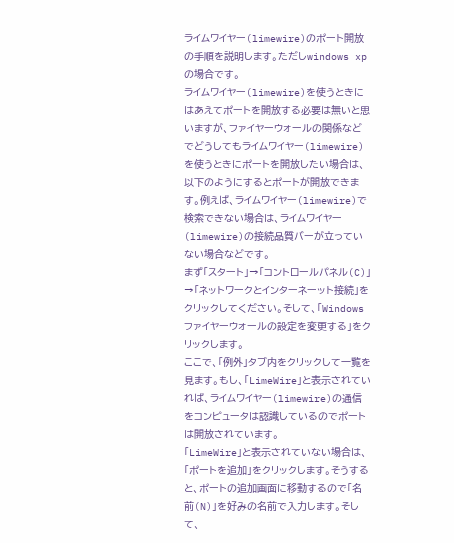ライムワイヤー(limewire)のポート開放の手順を説明します。ただしwindows xpの場合です。
ライムワイヤー(limewire)を使うときにはあえてポートを開放する必要は無いと思いますが、ファイヤーウォールの関係などでどうしてもライムワイヤー(limewire)を使うときにポートを開放したい場合は、以下のようにするとポートが開放できます。例えば、ライムワイヤー(limewire)で検索できない場合は、ライムワイヤー(limewire)の接続品質バーが立っていない場合などです。
まず「スタート」→「コントロールパネル(C)」→「ネットワークとインターネーット接続」をクリックしてください。そして、「Windows ファイヤーウォールの設定を変更する」をクリックします。
ここで、「例外」タブ内をクリックして一覧を見ます。もし、「LimeWire」と表示されていれば、ライムワイヤー(limewire)の通信をコンピュータは認識しているのでポートは開放されています。
「LimeWire」と表示されていない場合は、「ポートを追加」をクリックします。そうすると、ポートの追加画面に移動するので「名前(N)」を好みの名前で入力します。そして、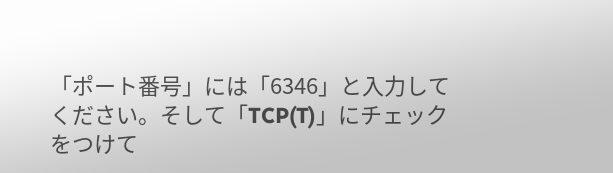「ポート番号」には「6346」と入力してください。そして「TCP(T)」にチェックをつけて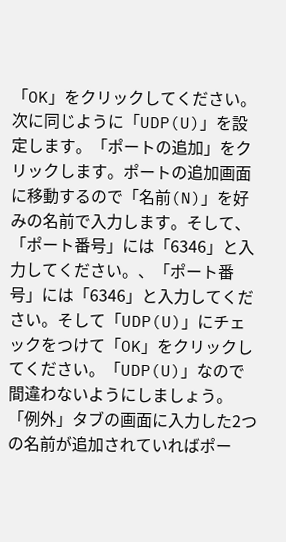「OK」をクリックしてください。
次に同じように「UDP(U)」を設定します。「ポートの追加」をクリックします。ポートの追加画面に移動するので「名前(N)」を好みの名前で入力します。そして、「ポート番号」には「6346」と入力してください。、「ポート番号」には「6346」と入力してください。そして「UDP(U)」にチェックをつけて「OK」をクリックしてください。「UDP(U)」なので間違わないようにしましょう。
「例外」タブの画面に入力した2つの名前が追加されていればポー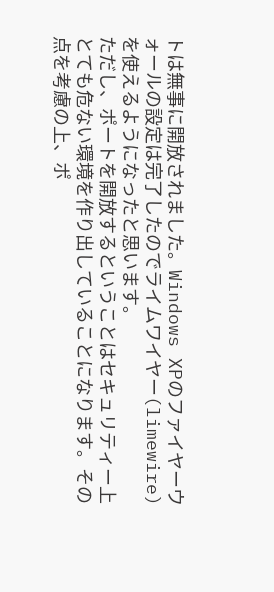トは無事に開放されました。Windows XPのファイヤーウォールの設定は完了したのでライムワイヤー(limewire)を使えるようになったと思います。
ただし、ポートを開放するということはセキュリティー上とても危ない環境を作り出していることになります。その点を考慮の上、ポ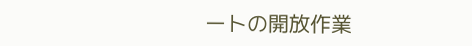ートの開放作業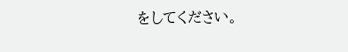をしてください。